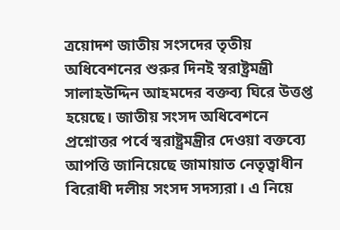ত্রয়োদশ জাতীয় সংসদের তৃতীয় অধিবেশনের শুরুর দিনই স্বরাষ্ট্রমন্ত্রী সালাহউদ্দিন আহমদের বক্তব্য ঘিরে উত্তপ্ত হয়েছে। জাতীয় সংসদ অধিবেশনে প্রশ্নোত্তর পর্বে স্বরাষ্ট্রমন্ত্রীর দেওয়া বক্তব্যে আপত্তি জানিয়েছে জামায়াত নেতৃত্বাধীন বিরোধী দলীয় সংসদ সদস্যরা। এ নিয়ে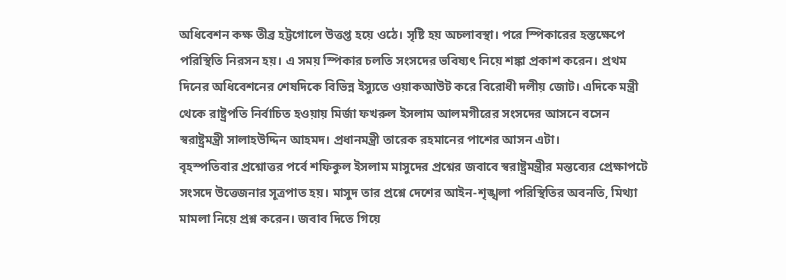অধিবেশন কক্ষ তীব্র হট্টগোলে উত্তপ্ত হয়ে ওঠে। সৃষ্টি হয় অচলাবস্থা। পরে স্পিকারের হস্তক্ষেপে পরিস্থিতি নিরসন হয়। এ সময় স্পিকার চলতি সংসদের ভবিষ্যৎ নিয়ে শঙ্কা প্রকাশ করেন। প্রথম দিনের অধিবেশনের শেষদিকে বিভিন্ন ইস্যুতে ওয়াকআউট করে বিরোধী দলীয় জোট। এদিকে মন্ত্রী থেকে রাষ্ট্রপতি নির্বাচিত হওয়ায় মির্জা ফখরুল ইসলাম আলমগীরের সংসদের আসনে বসেন স্বরাষ্ট্রমন্ত্রী সালাহউদ্দিন আহমদ। প্রধানমন্ত্রী তারেক রহমানের পাশের আসন এটা।
বৃহস্পতিবার প্রশ্নোত্তর পর্বে শফিকুল ইসলাম মাসুদের প্রশ্নের জবাবে স্বরাষ্ট্রমন্ত্রীর মন্তব্যের প্রেক্ষাপটে সংসদে উত্তেজনার সূত্রপাত হয়। মাসুদ তার প্রশ্নে দেশের আইন-শৃঙ্খলা পরিস্থিতির অবনতি, মিথ্যা মামলা নিয়ে প্রশ্ন করেন। জবাব দিতে গিয়ে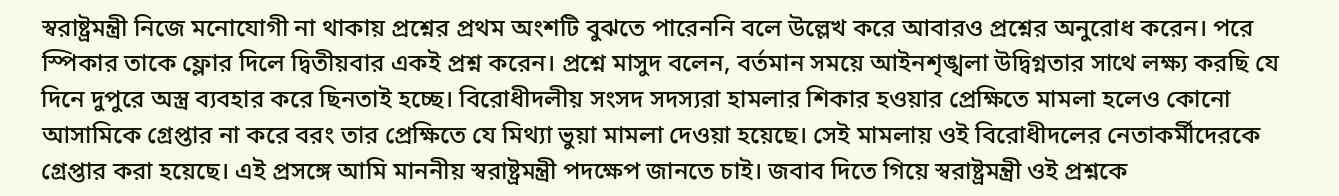স্বরাষ্ট্রমন্ত্রী নিজে মনোযোগী না থাকায় প্রশ্নের প্রথম অংশটি বুঝতে পারেননি বলে উল্লেখ করে আবারও প্রশ্নের অনুরোধ করেন। পরে স্পিকার তাকে ফ্লোর দিলে দ্বিতীয়বার একই প্রশ্ন করেন। প্রশ্নে মাসুদ বলেন, বর্তমান সময়ে আইনশৃঙ্খলা উদ্বিগ্নতার সাথে লক্ষ্য করছি যে দিনে দুপুরে অস্ত্র ব্যবহার করে ছিনতাই হচ্ছে। বিরোধীদলীয় সংসদ সদস্যরা হামলার শিকার হওয়ার প্রেক্ষিতে মামলা হলেও কোনো আসামিকে গ্রেপ্তার না করে বরং তার প্রেক্ষিতে যে মিথ্যা ভুয়া মামলা দেওয়া হয়েছে। সেই মামলায় ওই বিরোধীদলের নেতাকর্মীদেরকে গ্রেপ্তার করা হয়েছে। এই প্রসঙ্গে আমি মাননীয় স্বরাষ্ট্রমন্ত্রী পদক্ষেপ জানতে চাই। জবাব দিতে গিয়ে স্বরাষ্ট্রমন্ত্রী ওই প্রশ্নকে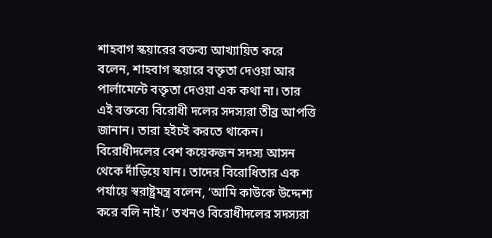শাহবাগ স্কয়ারের বক্তব্য আখ্যায়িত করে বলেন, শাহবাগ স্কয়ারে বক্তৃতা দেওয়া আর পার্লামেন্টে বক্তৃতা দেওয়া এক কথা না। তার এই বক্তব্যে বিরোধী দলের সদস্যরা তীব্র আপত্তি জানান। তারা হইচই করতে থাকেন। বিরোধীদলের বেশ কয়েকজন সদস্য আসন থেকে দাঁড়িয়ে যান। তাদের বিরোধিতার এক পর্যায়ে স্বরাষ্ট্রমন্ত্র বলেন, ‘আমি কাউকে উদ্দেশ্য করে বলি নাই।’ তখনও বিরোধীদলের সদস্যরা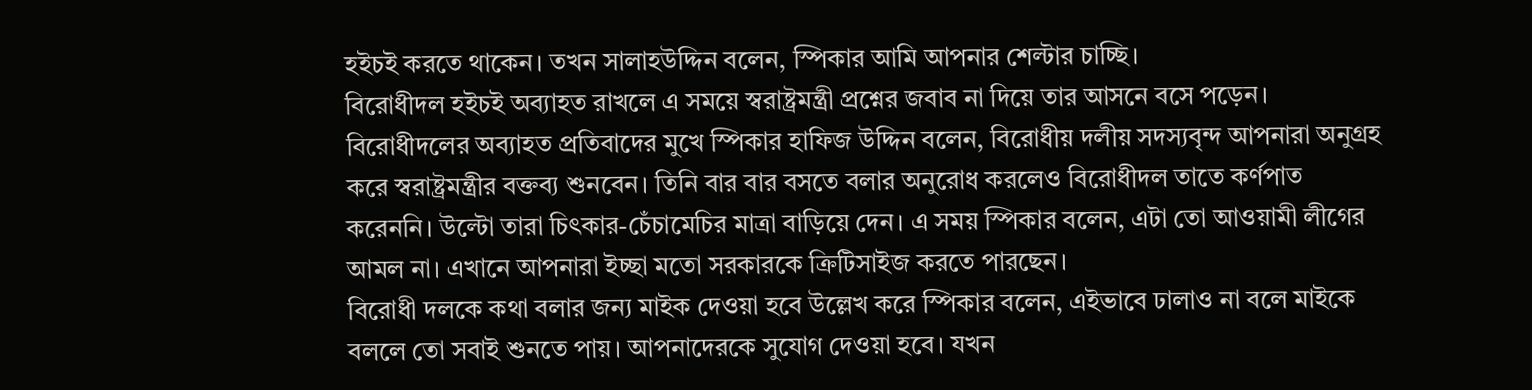হইচই করতে থাকেন। তখন সালাহউদ্দিন বলেন, স্পিকার আমি আপনার শেল্টার চাচ্ছি।
বিরোধীদল হইচই অব্যাহত রাখলে এ সময়ে স্বরাষ্ট্রমন্ত্রী প্রশ্নের জবাব না দিয়ে তার আসনে বসে পড়েন। বিরোধীদলের অব্যাহত প্রতিবাদের মুখে স্পিকার হাফিজ উদ্দিন বলেন, বিরোধীয় দলীয় সদস্যবৃন্দ আপনারা অনুগ্রহ করে স্বরাষ্ট্রমন্ত্রীর বক্তব্য শুনবেন। তিনি বার বার বসতে বলার অনুরোধ করলেও বিরোধীদল তাতে কর্ণপাত করেননি। উল্টো তারা চিৎকার-চেঁচামেচির মাত্রা বাড়িয়ে দেন। এ সময় স্পিকার বলেন, এটা তো আওয়ামী লীগের আমল না। এখানে আপনারা ইচ্ছা মতো সরকারকে ক্রিটিসাইজ করতে পারছেন।
বিরোধী দলকে কথা বলার জন্য মাইক দেওয়া হবে উল্লেখ করে স্পিকার বলেন, এইভাবে ঢালাও না বলে মাইকে বললে তো সবাই শুনতে পায়। আপনাদেরকে সুযোগ দেওয়া হবে। যখন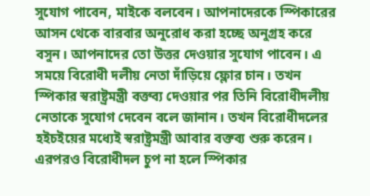সুযোগ পাবেন, মাইকে বলবেন। আপনাদেরকে স্পিকারের আসন থেকে বারবার অনুরোধ করা হচ্ছে অনুগ্রহ করে বসুন। আপনাদের তো উত্তর দেওয়ার সুযোগ পাবেন। এ সময়ে বিরোধী দলীয় নেতা দাঁড়িয়ে ফ্লোর চান। তখন স্পিকার স্বরাষ্ট্রমন্ত্রী বক্তব্য দেওয়ার পর তিনি বিরোধীদলীয় নেতাকে সুযোগ দেবেন বলে জানান। তখন বিরোধীদলের হইচইয়ের মধ্যেই স্বরাষ্ট্রমন্ত্রী আবার বক্তব্য শুরু করেন। এরপরও বিরোধীদল চুপ না হলে স্পিকার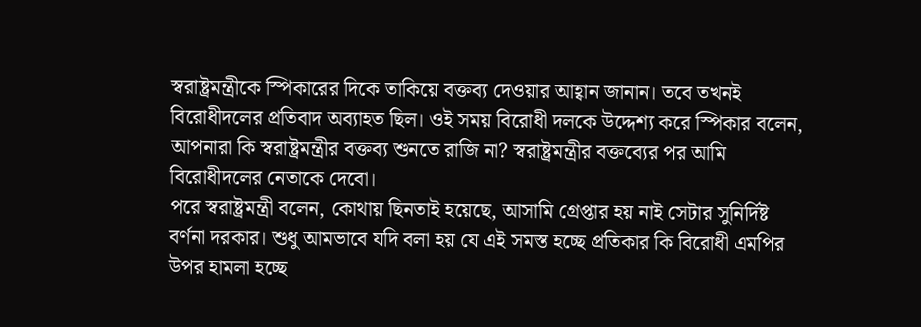স্বরাষ্ট্রমন্ত্রীকে স্পিকারের দিকে তাকিয়ে বক্তব্য দেওয়ার আহ্বান জানান। তবে তখনই বিরোধীদলের প্রতিবাদ অব্যাহত ছিল। ওই সময় বিরোধী দলকে উদ্দেশ্য করে স্পিকার বলেন, আপনারা কি স্বরাষ্ট্রমন্ত্রীর বক্তব্য শুনতে রাজি না? স্বরাষ্ট্রমন্ত্রীর বক্তব্যের পর আমি বিরোধীদলের নেতাকে দেবো।
পরে স্বরাষ্ট্রমন্ত্রী বলেন, কোথায় ছিনতাই হয়েছে, আসামি গ্রেপ্তার হয় নাই সেটার সুনির্দিষ্ট বর্ণনা দরকার। শুধু আমভাবে যদি বলা হয় যে এই সমস্ত হচ্ছে প্রতিকার কি বিরোধী এমপির উপর হামলা হচ্ছে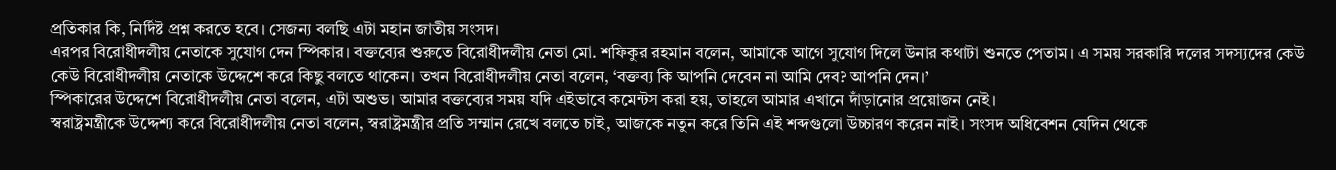প্রতিকার কি, নির্দিষ্ট প্রশ্ন করতে হবে। সেজন্য বলছি এটা মহান জাতীয় সংসদ।
এরপর বিরোধীদলীয় নেতাকে সুযোগ দেন স্পিকার। বক্তব্যের শুরুতে বিরোধীদলীয় নেতা মো. শফিকুর রহমান বলেন, আমাকে আগে সুযোগ দিলে উনার কথাটা শুনতে পেতাম। এ সময় সরকারি দলের সদস্যদের কেউ কেউ বিরোধীদলীয় নেতাকে উদ্দেশে করে কিছু বলতে থাকেন। তখন বিরোধীদলীয় নেতা বলেন, ‘বক্তব্য কি আপনি দেবেন না আমি দেব? আপনি দেন।’
স্পিকারের উদ্দেশে বিরোধীদলীয় নেতা বলেন, এটা অশুভ। আমার বক্তব্যের সময় যদি এইভাবে কমেন্টস করা হয়, তাহলে আমার এখানে দাঁড়ানোর প্রয়োজন নেই।
স্বরাষ্ট্রমন্ত্রীকে উদ্দেশ্য করে বিরোধীদলীয় নেতা বলেন, স্বরাষ্ট্রমন্ত্রীর প্রতি সম্মান রেখে বলতে চাই, আজকে নতুন করে তিনি এই শব্দগুলো উচ্চারণ করেন নাই। সংসদ অধিবেশন যেদিন থেকে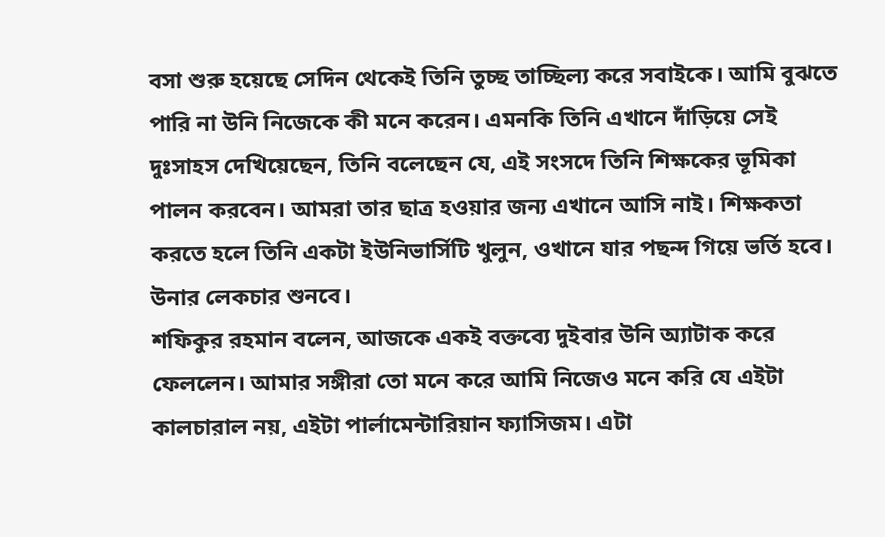বসা শুরু হয়েছে সেদিন থেকেই তিনি তুচ্ছ তাচ্ছিল্য করে সবাইকে। আমি বুঝতে পারি না উনি নিজেকে কী মনে করেন। এমনকি তিনি এখানে দাঁড়িয়ে সেই দুঃসাহস দেখিয়েছেন, তিনি বলেছেন যে, এই সংসদে তিনি শিক্ষকের ভূমিকা পালন করবেন। আমরা তার ছাত্র হওয়ার জন্য এখানে আসি নাই। শিক্ষকতা করতে হলে তিনি একটা ইউনিভার্সিটি খুলুন, ওখানে যার পছন্দ গিয়ে ভর্তি হবে। উনার লেকচার শুনবে।
শফিকুর রহমান বলেন, আজকে একই বক্তব্যে দুইবার উনি অ্যাটাক করে ফেললেন। আমার সঙ্গীরা তো মনে করে আমি নিজেও মনে করি যে এইটা কালচারাল নয়, এইটা পার্লামেন্টারিয়ান ফ্যাসিজম। এটা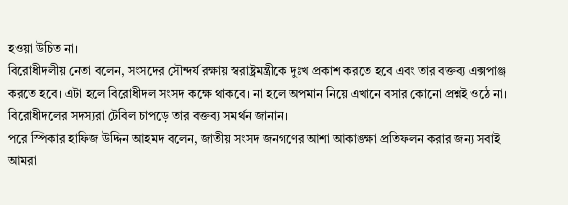হওয়া উচিত না।
বিরোধীদলীয় নেতা বলেন, সংসদের সৌন্দর্য রক্ষায় স্বরাষ্ট্রমন্ত্রীকে দুঃখ প্রকাশ করতে হবে এবং তার বক্তব্য এক্সপাঞ্জ করতে হবে। এটা হলে বিরোধীদল সংসদ কক্ষে থাকবে। না হলে অপমান নিয়ে এখানে বসার কোনো প্রশ্নই ওঠে না। বিরোধীদলের সদস্যরা টেবিল চাপড়ে তার বক্তব্য সমর্থন জানান।
পরে স্পিকার হাফিজ উদ্দিন আহমদ বলেন, জাতীয় সংসদ জনগণের আশা আকাঙ্ক্ষা প্রতিফলন করার জন্য সবাই আমরা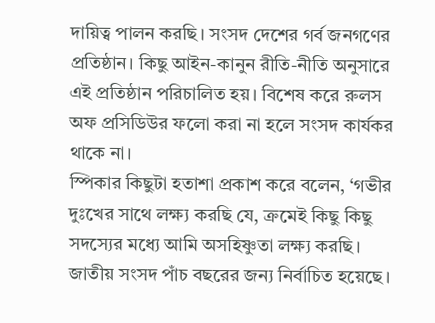দায়িত্ব পালন করছি। সংসদ দেশের গর্ব জনগণের প্রতিষ্ঠান। কিছু আইন-কানুন রীতি-নীতি অনুসারে এই প্রতিষ্ঠান পরিচালিত হয়। বিশেষ করে রুলস অফ প্রসিডিউর ফলো করা না হলে সংসদ কার্যকর থাকে না।
স্পিকার কিছুটা হতাশা প্রকাশ করে বলেন, ‘গভীর দুঃখের সাথে লক্ষ্য করছি যে, ক্রমেই কিছু কিছু সদস্যের মধ্যে আমি অসহিষ্ণুতা লক্ষ্য করছি। জাতীয় সংসদ পাঁচ বছরের জন্য নির্বাচিত হয়েছে।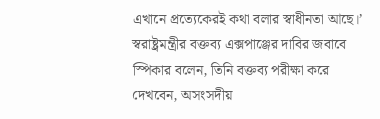এখানে প্রত্যেকেরই কথা বলার স্বাধীনতা আছে।’
স্বরাষ্ট্রমন্ত্রীর বক্তব্য এক্সপাঞ্জের দাবির জবাবে স্পিকার বলেন, তিনি বক্তব্য পরীক্ষা করে দেখবেন, অসংসদীয়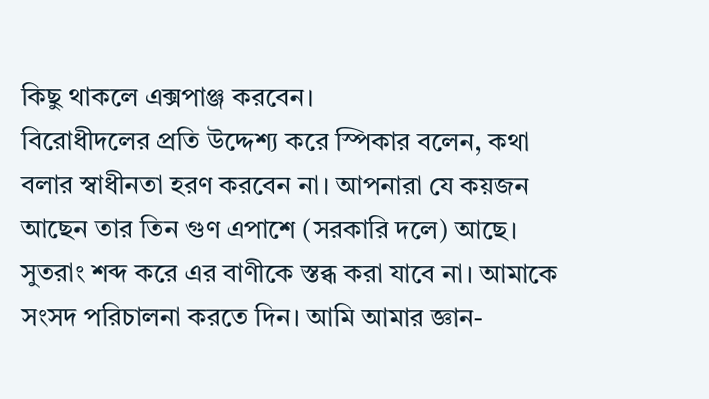কিছু থাকলে এক্সপাঞ্জ করবেন।
বিরোধীদলের প্রতি উদ্দেশ্য করে স্পিকার বলেন, কথা বলার স্বাধীনতা হরণ করবেন না। আপনারা যে কয়জন আছেন তার তিন গুণ এপাশে (সরকারি দলে) আছে। সুতরাং শব্দ করে এর বাণীকে স্তব্ধ করা যাবে না। আমাকে সংসদ পরিচালনা করতে দিন। আমি আমার জ্ঞান-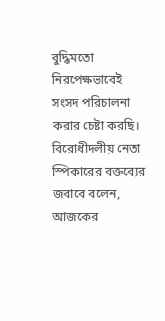বুদ্ধিমতো নিরপেক্ষভাবেই সংসদ পরিচালনা করার চেষ্টা করছি।
বিরোধীদলীয় নেতা স্পিকারের বক্তব্যের জবাবে বলেন, আজকের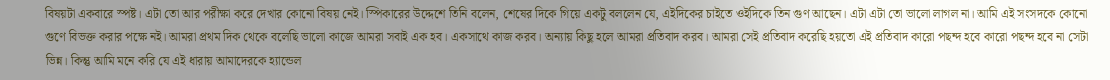বিষয়টা একবারে স্পষ্ট। এটা তো আর পরীক্ষা করে দেখার কোনো বিষয় নেই। স্পিকারের উদ্দেশে তিনি বলেন, শেষের দিকে গিয়ে একটু বললেন যে, এইদিকের চাইতে ওইদিকে তিন গুণ আছেন। এটা এটা তো ভালো লাগল না। আমি এই সংসদকে কোনো গুণে বিভক্ত করার পক্ষে নই। আমরা প্রথম দিক থেকে বলেছি ভালো কাজে আমরা সবাই এক হব। একসাথে কাজ করব। অন্যায় কিছু হলে আমরা প্রতিবাদ করব। আমরা সেই প্রতিবাদ করেছি হয়তো এই প্রতিবাদ কারো পছন্দ হবে কারো পছন্দ হবে না সেটা ভিন্ন। কিন্তু আমি মনে করি যে এই ধারায় আমাদেরকে হ্যান্ডেল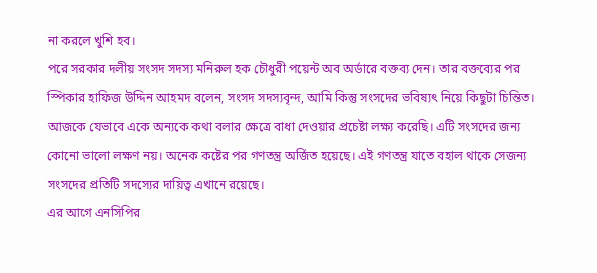না করলে খুশি হব।
পরে সরকার দলীয় সংসদ সদস্য মনিরুল হক চৌধুরী পয়েন্ট অব অর্ডারে বক্তব্য দেন। তার বক্তব্যের পর স্পিকার হাফিজ উদ্দিন আহমদ বলেন, সংসদ সদস্যবৃন্দ, আমি কিন্তু সংসদের ভবিষ্যৎ নিয়ে কিছুটা চিন্তিত। আজকে যেভাবে একে অন্যকে কথা বলার ক্ষেত্রে বাধা দেওয়ার প্রচেষ্টা লক্ষ্য করেছি। এটি সংসদের জন্য কোনো ভালো লক্ষণ নয়। অনেক কষ্টের পর গণতন্ত্র অর্জিত হয়েছে। এই গণতন্ত্র যাতে বহাল থাকে সেজন্য সংসদের প্রতিটি সদস্যের দায়িত্ব এখানে রয়েছে।
এর আগে এনসিপির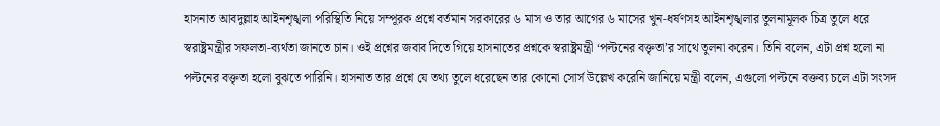হাসনাত আবদুল্লাহ আইনশৃঙ্খলা পরিস্থিতি নিয়ে সম্পূরক প্রশ্নে বর্তমান সরকারের ৬ মাস ও তার আগের ৬ মাসের খুন-ধর্ষণসহ আইনশৃঙ্খলার তুলনামূলক চিত্র তুলে ধরে স্বরাষ্ট্রমন্ত্রীর সফলতা-ব্যর্থতা জানতে চান। ওই প্রশ্নের জবাব দিতে গিয়ে হাসনাতের প্রশ্নকে স্বরাষ্ট্রমন্ত্রী ‘পল্টনের বক্তৃতা’র সাথে তুলনা করেন। তিনি বলেন, এটা প্রশ্ন হলো না পল্টনের বক্তৃতা হলো বুঝতে পারিনি। হাসনাত তার প্রশ্নে যে তথ্য তুলে ধরেছেন তার কোনো সোর্স উল্লেখ করেনি জানিয়ে মন্ত্রী বলেন, এগুলো পল্টনে বক্তব্য চলে এটা সংসদ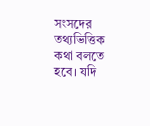সংসদের তথ্যভিত্তিক কথা বলতে হবে। যদি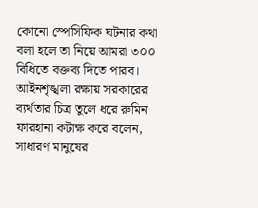কোনো স্পেসিফিক ঘটনার কথা বলা হলে তা নিয়ে আমরা ৩০০ বিধিতে বক্তব্য দিতে পারব।
আইনশৃঙ্খলা রক্ষায় সরকারের ব্যর্থতার চিত্র তুলে ধরে রুমিন ফারহানা কটাক্ষ করে বলেন, সাধারণ মানুষের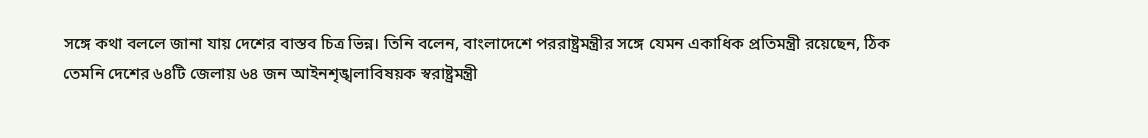সঙ্গে কথা বললে জানা যায় দেশের বাস্তব চিত্র ভিন্ন। তিনি বলেন, বাংলাদেশে পররাষ্ট্রমন্ত্রীর সঙ্গে যেমন একাধিক প্রতিমন্ত্রী রয়েছেন, ঠিক তেমনি দেশের ৬৪টি জেলায় ৬৪ জন আইনশৃঙ্খলাবিষয়ক স্বরাষ্ট্রমন্ত্রী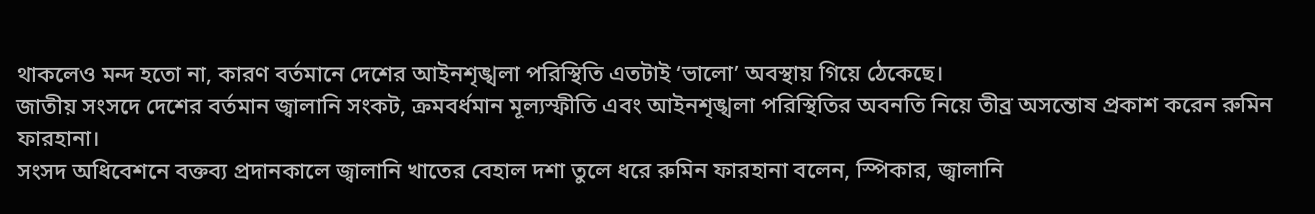থাকলেও মন্দ হতো না, কারণ বর্তমানে দেশের আইনশৃঙ্খলা পরিস্থিতি এতটাই ‘ভালো’ অবস্থায় গিয়ে ঠেকেছে।
জাতীয় সংসদে দেশের বর্তমান জ্বালানি সংকট, ক্রমবর্ধমান মূল্যস্ফীতি এবং আইনশৃঙ্খলা পরিস্থিতির অবনতি নিয়ে তীব্র অসন্তোষ প্রকাশ করেন রুমিন ফারহানা।
সংসদ অধিবেশনে বক্তব্য প্রদানকালে জ্বালানি খাতের বেহাল দশা তুলে ধরে রুমিন ফারহানা বলেন, স্পিকার, জ্বালানি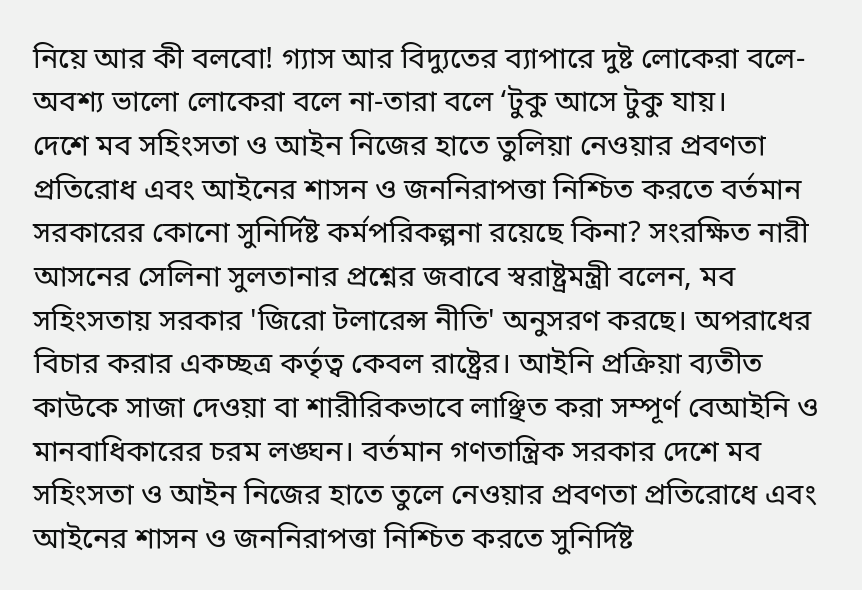নিয়ে আর কী বলবো! গ্যাস আর বিদ্যুতের ব্যাপারে দুষ্ট লোকেরা বলে-অবশ্য ভালো লোকেরা বলে না-তারা বলে ‘টুকু আসে টুকু যায়।
দেশে মব সহিংসতা ও আইন নিজের হাতে তুলিয়া নেওয়ার প্রবণতা প্রতিরোধ এবং আইনের শাসন ও জননিরাপত্তা নিশ্চিত করতে বর্তমান সরকারের কোনো সুনির্দিষ্ট কর্মপরিকল্পনা রয়েছে কিনা? সংরক্ষিত নারী আসনের সেলিনা সুলতানার প্রশ্নের জবাবে স্বরাষ্ট্রমন্ত্রী বলেন, মব সহিংসতায় সরকার 'জিরো টলারেন্স নীতি' অনুসরণ করছে। অপরাধের বিচার করার একচ্ছত্র কর্তৃত্ব কেবল রাষ্ট্রের। আইনি প্রক্রিয়া ব্যতীত কাউকে সাজা দেওয়া বা শারীরিকভাবে লাঞ্ছিত করা সম্পূর্ণ বেআইনি ও মানবাধিকারের চরম লঙ্ঘন। বর্তমান গণতান্ত্রিক সরকার দেশে মব সহিংসতা ও আইন নিজের হাতে তুলে নেওয়ার প্রবণতা প্রতিরোধে এবং আইনের শাসন ও জননিরাপত্তা নিশ্চিত করতে সুনির্দিষ্ট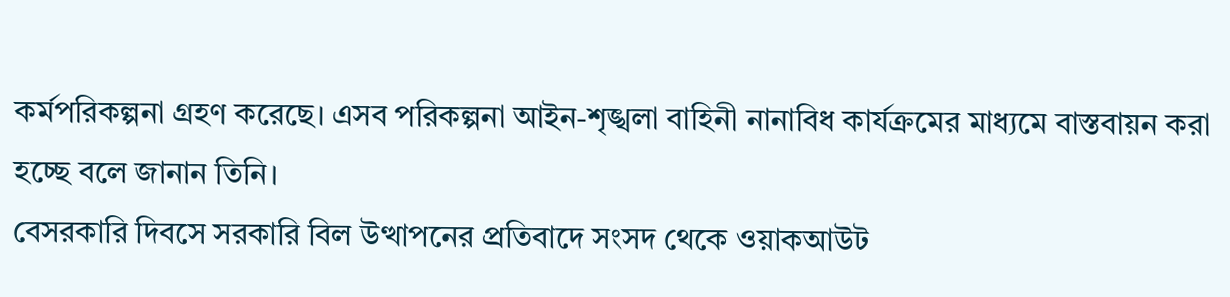কর্মপরিকল্পনা গ্রহণ করেছে। এসব পরিকল্পনা আইন-শৃঙ্খলা বাহিনী নানাবিধ কার্যক্রমের মাধ্যমে বাস্তবায়ন করা হচ্ছে বলে জানান তিনি।
বেসরকারি দিবসে সরকারি বিল উত্থাপনের প্রতিবাদে সংসদ থেকে ওয়াকআউট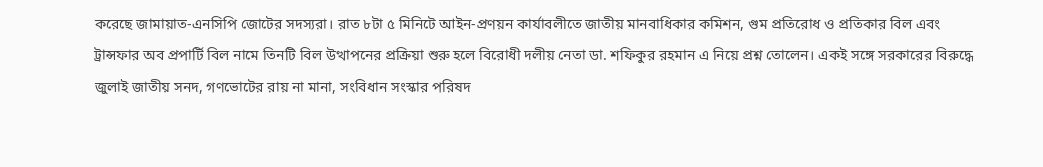করেছে জামায়াত-এনসিপি জোটের সদস্যরা। রাত ৮টা ৫ মিনিটে আইন-প্রণয়ন কার্যাবলীতে জাতীয় মানবাধিকার কমিশন, গুম প্রতিরোধ ও প্রতিকার বিল এবং ট্রান্সফার অব প্রপার্টি বিল নামে তিনটি বিল উত্থাপনের প্রক্রিয়া শুরু হলে বিরোধী দলীয় নেতা ডা. শফিকুর রহমান এ নিয়ে প্রশ্ন তোলেন। একই সঙ্গে সরকারের বিরুদ্ধে জুলাই জাতীয় সনদ, গণভোটের রায় না মানা, সংবিধান সংস্কার পরিষদ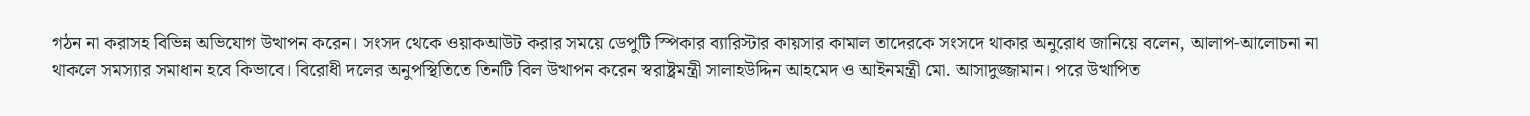গঠন না করাসহ বিভিন্ন অভিযোগ উত্থাপন করেন। সংসদ থেকে ওয়াকআউট করার সময়ে ডেপুটি স্পিকার ব্যারিস্টার কায়সার কামাল তাদেরকে সংসদে থাকার অনুরোধ জানিয়ে বলেন, আলাপ-আলোচনা না থাকলে সমস্যার সমাধান হবে কিভাবে। বিরোধী দলের অনুপস্থিতিতে তিনটি বিল উত্থাপন করেন স্বরাষ্ট্রমন্ত্রী সালাহউদ্দিন আহমেদ ও আইনমন্ত্রী মো. আসাদুজ্জামান। পরে উত্থাপিত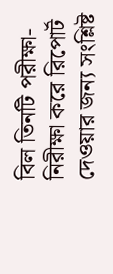বিল তিনটি পরীক্ষা-নিরীক্ষা করে রিপোর্ট দেওয়ার জন্য সংশ্লিষ্ট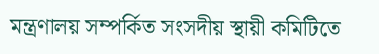মন্ত্রণালয় সম্পর্কিত সংসদীয় স্থায়ী কমিটিতে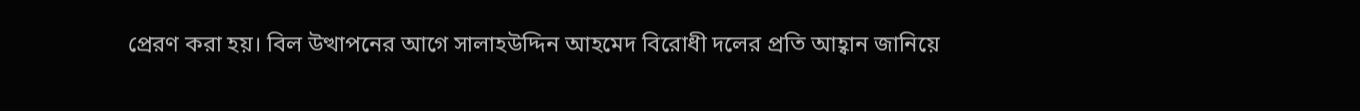প্রেরণ করা হয়। বিল উত্থাপনের আগে সালাহউদ্দিন আহমেদ বিরোধী দলের প্রতি আহ্বান জানিয়ে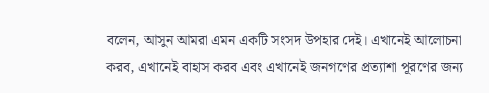বলেন, আসুন আমরা এমন একটি সংসদ উপহার দেই। এখানেই আলোচনা করব, এখানেই বাহাস করব এবং এখানেই জনগণের প্রত্যাশা পূরণের জন্য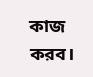কাজ করব।